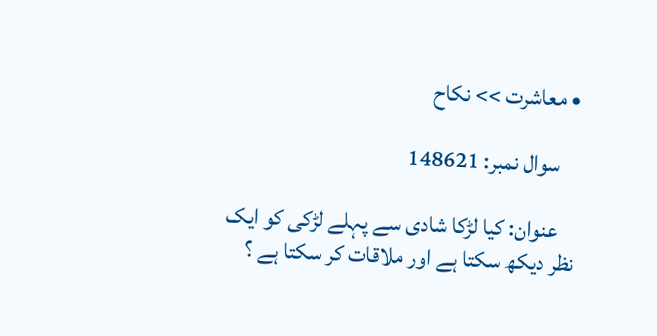• معاشرت >> نکاح

    سوال نمبر: 148621

    عنوان: کیا لڑکا شادی سے پہلے لڑکی کو ایک نظر دیکھ سکتا ہے اور ملاقات کر سکتا ہے ؟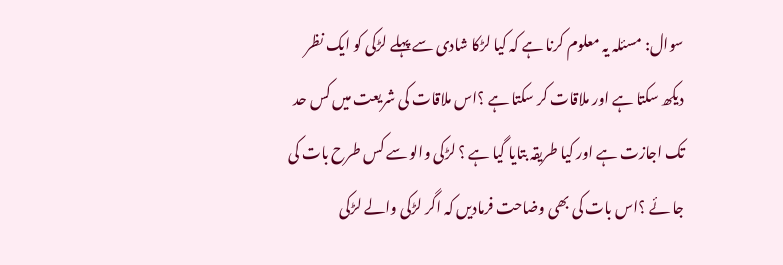سوال: مسئلہ یہ معلوم کرنا ہے کہ کیا لڑکا شادی سے پہلے لڑکی کو ایک نظر دیکھ سکتا ہے اور ملاقات کر سکتا ہے ؟اس ملاقات کی شریعت میں کس حد تک اجازت ہے اور کیا طریقہ بتایا گیا ہے ؟ لڑکی والو سے کس طرح بات کی جا ئے ؟اس بات کی بھی وضاحت فرمادیں کہ اگر لڑکی والے لڑکی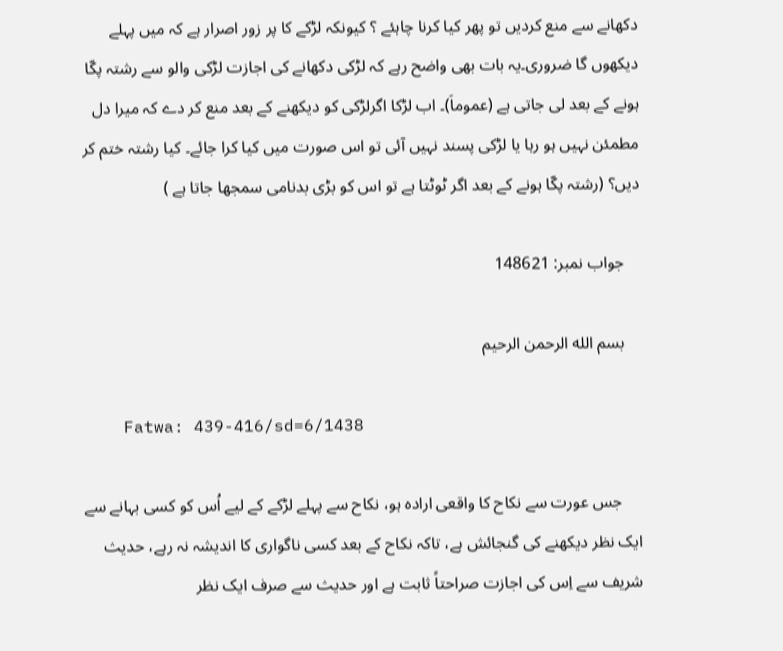دکھانے سے منع کردیں تو پھر کیا کرنا چاہئے ؟ کیونکہ لڑکے کا پر زور اصرار ہے کہ میں پہلے دیکھوں گا ضروری۔یہ بات بھی واضح رہے کہ لڑکی دکھانے کی اجازت لڑکی والو سے رشتہ پکّا ہونے کے بعد لی جاتی ہے (عموماَ)۔ اب لڑکا اگرلڑکی کو دیکھنے کے بعد منع کر دے کہ میرا دل مطمئن نہیں ہو رہا یا لڑکی پسند نہیں آئی تو اس صورت میں کیا کرا جائے۔ کیا رشتہ ختم کر دیں؟ (رشتہ پکّا ہونے کے بعد اگر ٹوٹتا ہے تو اس کو بڑی بدنامی سمجھا جاتا ہے )

    جواب نمبر: 148621

    بسم الله الرحمن الرحيم

    Fatwa: 439-416/sd=6/1438

     جس عورت سے نکاح کا واقعی ارادہ ہو، نکاح سے پہلے لڑکے کے لیے اُس کو کسی بہانے سے ایک نظر دیکھنے کی گنجائش ہے، تاکہ نکاح کے بعد کسی ناگواری کا اندیشہ نہ رہے، حدیث شریف سے اِس کی اجازت صراحتاً ثابت ہے اور حدیث سے صرف ایک نظر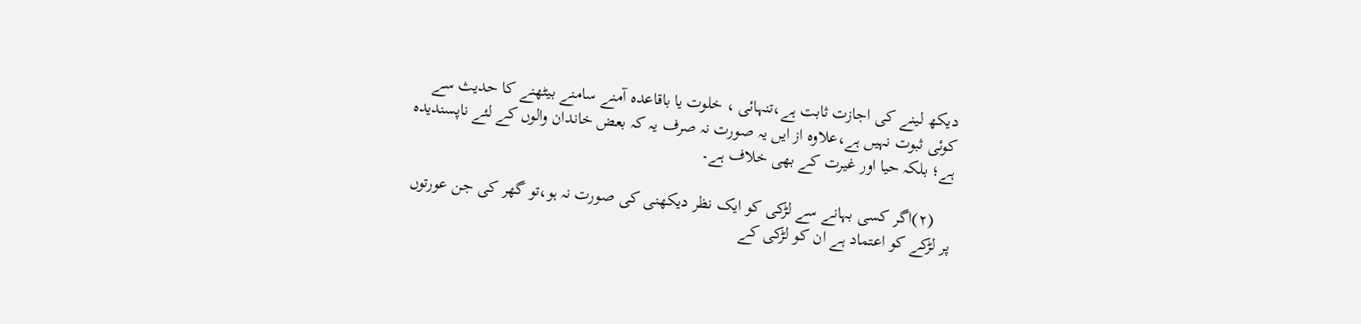دیکھ لینے کی اجازت ثابت ہے،تنہائی ، خلوت یا باقاعدہ آمنے سامنے بیٹھنے کا حدیث سے کوئی ثبوت نہیں ہے،علاوہ از ایں یہ صورت نہ صرف یہ کہ بعض خاندان والوں کے لئے ناپسندیدہ ہے؛ بلکہ حیا اور غیرت کے بھی خلاف ہے۔

    (۲)اگر کسی بہانے سے لڑکی کو ایک نظر دیکھنی کی صورت نہ ہو،تو گھر کی جن عورتوں پر لڑکے کو اعتماد ہے ان کو لڑکی کے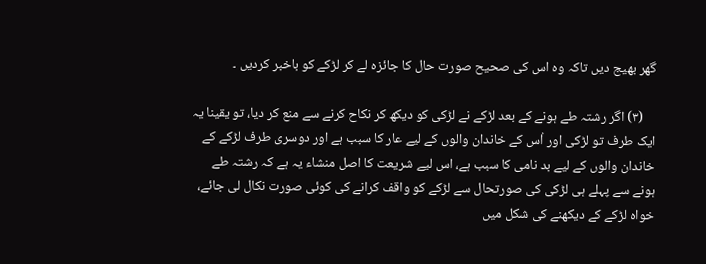گھر بھیج دیں تاکہ وہ اس کی صحیح صورت حال کا جائزہ لے کر لڑکے کو باخبر کردیں ۔

    (۳) اگر رشتہ طے ہونے کے بعد لڑکے نے لڑکی کو دیکھ کر نکاح کرنے سے منع کر دیا، تو یقینا یہ ایک طرف تو لڑکی اور اُس کے خاندان والوں کے لیے عار کا سبب ہے اور دوسری طرف لڑکے کے خاندان والوں کے لیے بد نامی کا سبب ہے، اس لیے شریعت کا اصل منشاء یہ ہے کہ رشتہ طے ہونے سے پہلے ہی لڑکی کی صورتحال سے لڑکے کو واقف کرانے کی کوئی صورت نکال لی جائے، خواہ لڑکے کے دیکھنے کی شکل میں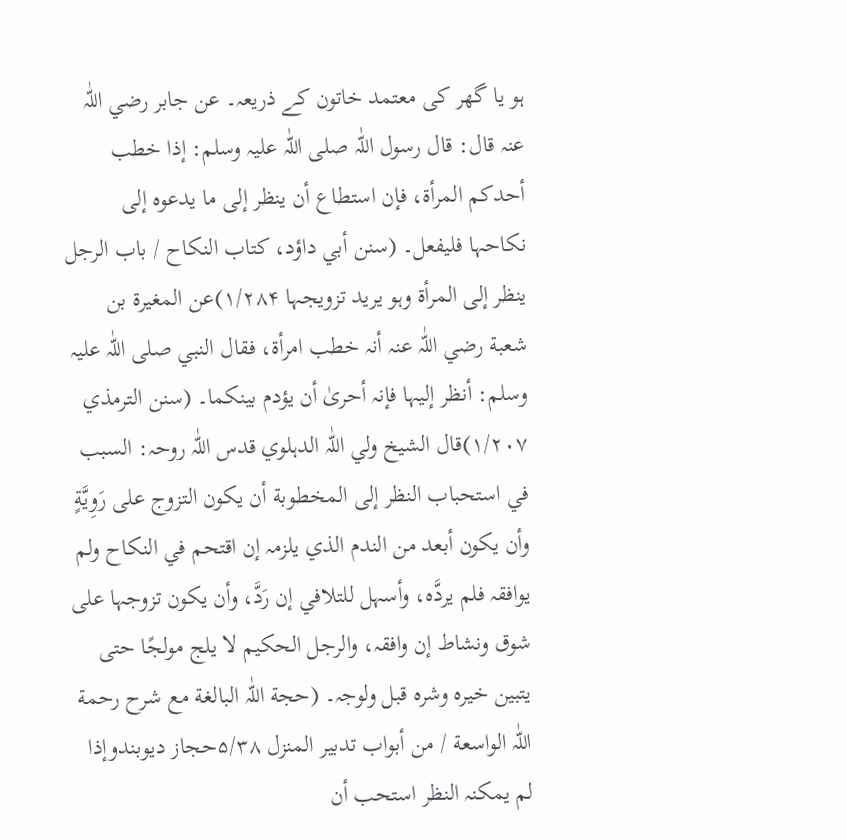ہو یا گھر کی معتمد خاتون کے ذریعہ۔ عن جابر رضي اللّٰہ عنہ قال: قال رسول اللّٰہ صلی اللّٰہ علیہ وسلم: إذا خطب أحدکم المرأة، فإن استطاع أن ینظر إلی ما یدعوہ إلی نکاحہا فلیفعل۔ (سنن أبي داؤد، کتاب النکاح / باب الرجل ینظر إلی المرأة وہو یرید تزویجہا ۱/۲۸۴)عن المغیرة بن شعبة رضي اللّٰہ عنہ أنہ خطب امرأة، فقال النبي صلی اللّٰہ علیہ وسلم: أنظر إلیہا فإنہ أحریٰ أن یؤدم بینکما۔ (سنن الترمذي ۱/۲۰۷)قال الشیخ ولي اللّٰہ الدہلوي قدس اللّٰہ روحہ: السبب في استحباب النظر إلی المخطوبة أن یکون التزوج علی رَوِیَّةٍ وأن یکون أبعد من الندم الذي یلزمہ إن اقتحم في النکاح ولم یوافقہ فلم یردَّہ، وأسہل للتلافي إن رَدَّ، وأن یکون تزوجہا علی شوق ونشاط إن وافقہ، والرجل الحکیم لا یلج مولجًا حتی یتبین خیرہ وشرہ قبل ولوجہ۔ (حجة اللّٰہ البالغة مع شرح رحمة اللّٰہ الواسعة / من أبواب تدبیر المنزل ۵/۳۸حجاز دیوبندوإذا لم یمکنہ النظر استحب أن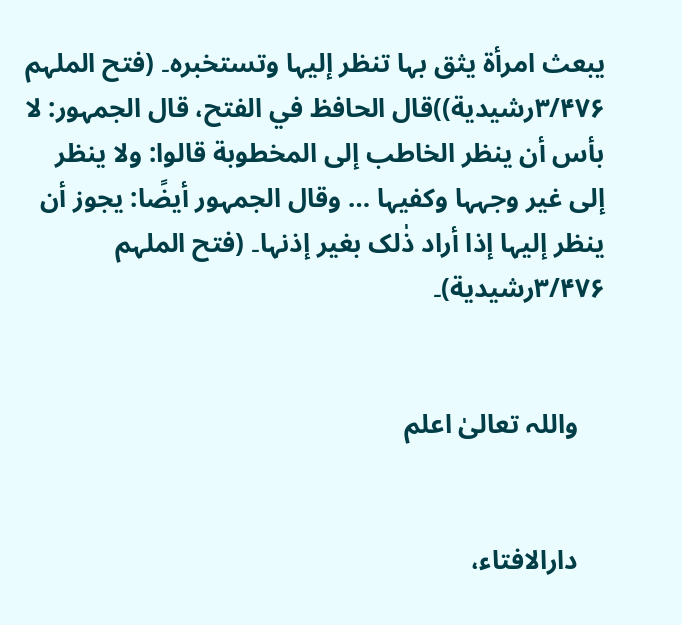یبعث امرأة یثق بہا تنظر إلیہا وتستخبرہ۔ (فتح الملہم ۳/۴۷۶رشیدیة))قال الحافظ في الفتح، قال الجمہور: لا بأس أن ینظر الخاطب إلی المخطوبة قالوا: ولا ینظر إلی غیر وجہہا وکفیہا … وقال الجمہور أیضًا: یجوز أن ینظر إلیہا إذا أراد ذٰلک بغیر إذنہا۔ (فتح الملہم ۳/۴۷۶رشیدیة)۔


    واللہ تعالیٰ اعلم


    دارالافتاء،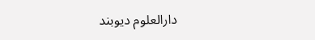دارالعلوم دیوبند